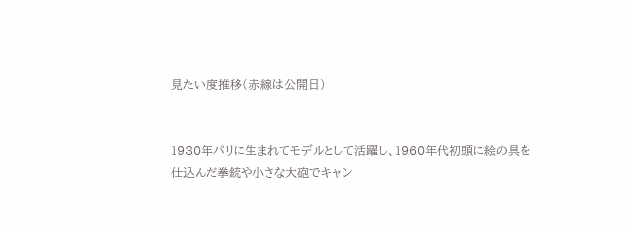見たい度推移(赤線は公開日)


1930年パリに生まれてモデルとして活躍し、1960年代初頭に絵の具を仕込んだ拳銃や小さな大砲でキャン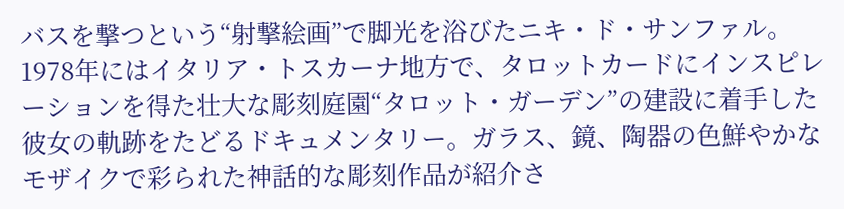バスを撃つという“射撃絵画”で脚光を浴びたニキ・ド・サンファル。1978年にはイタリア・トスカーナ地方で、タロットカードにインスピレーションを得た壮大な彫刻庭園“タロット・ガーデン”の建設に着手した彼女の軌跡をたどるドキュメンタリー。ガラス、鏡、陶器の色鮮やかなモザイクで彩られた神話的な彫刻作品が紹介さ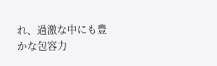れ、過激な中にも豊かな包容力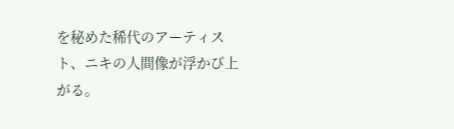を秘めた稀代のアーティスト、ニキの人間像が浮かび上がる。